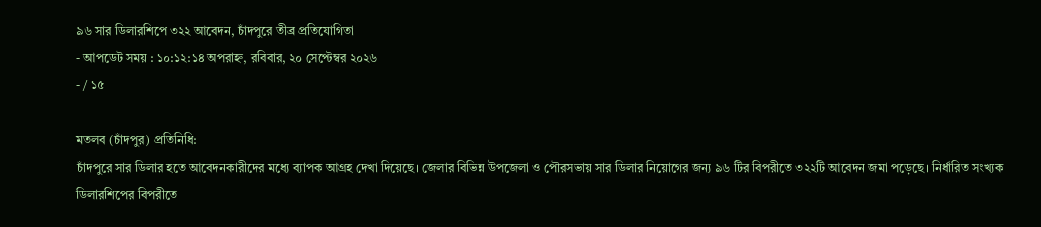৯৬ সার ডিলারশিপে ৩২২ আবেদন, চাঁদপুরে তীব্র প্রতিযোগিতা
- আপডেট সময় : ১০:১২:১৪ অপরাহ্ন, রবিবার, ২০ সেপ্টেম্বর ২০২৬
- / ১৫

মতলব (চাঁদপুর) প্রতিনিধি:
চাঁদপুরে সার ডিলার হতে আবেদনকারীদের মধ্যে ব্যাপক আগ্রহ দেখা দিয়েছে। জেলার বিভিন্ন উপজেলা ও পৌরসভায় সার ডিলার নিয়োগের জন্য ৯৬ টির বিপরীতে ৩২২টি আবেদন জমা পড়েছে। নির্ধারিত সংখ্যক ডিলারশিপের বিপরীতে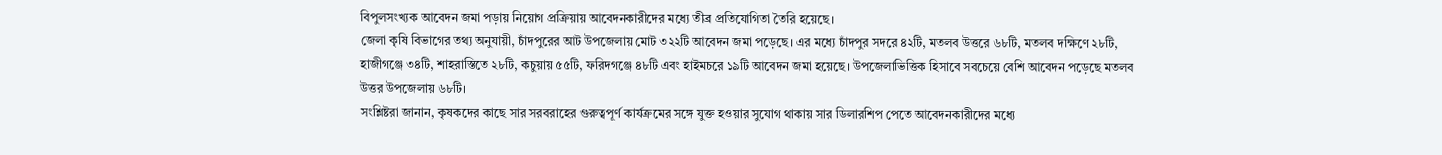বিপুলসংখ্যক আবেদন জমা পড়ায় নিয়োগ প্রক্রিয়ায় আবেদনকারীদের মধ্যে তীব্র প্রতিযোগিতা তৈরি হয়েছে।
জেলা কৃষি বিভাগের তথ্য অনুযায়ী, চাঁদপুরের আট উপজেলায় মোট ৩২২টি আবেদন জমা পড়েছে। এর মধ্যে চাঁদপুর সদরে ৪২টি, মতলব উত্তরে ৬৮টি, মতলব দক্ষিণে ২৮টি, হাজীগঞ্জে ৩৪টি, শাহরাস্তিতে ২৮টি, কচুয়ায় ৫৫টি, ফরিদগঞ্জে ৪৮টি এবং হাইমচরে ১৯টি আবেদন জমা হয়েছে। উপজেলাভিত্তিক হিসাবে সবচেয়ে বেশি আবেদন পড়েছে মতলব উত্তর উপজেলায় ৬৮টি।
সংশ্লিষ্টরা জানান, কৃষকদের কাছে সার সরবরাহের গুরুত্বপূর্ণ কার্যক্রমের সঙ্গে যুক্ত হওয়ার সুযোগ থাকায় সার ডিলারশিপ পেতে আবেদনকারীদের মধ্যে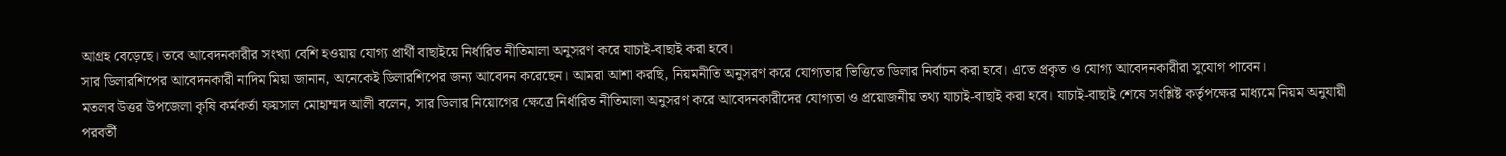আগ্রহ বেড়েছে। তবে আবেদনকারীর সংখ্যা বেশি হওয়ায় যোগ্য প্রার্থী বাছাইয়ে নির্ধারিত নীতিমালা অনুসরণ করে যাচাই-বাছাই করা হবে।
সার ডিলারশিপের আবেদনকারী নাদিম মিয়া জানান, অনেকেই ডিলারশিপের জন্য আবেদন করেছেন। আমরা আশা করছি, নিয়মনীতি অনুসরণ করে যোগ্যতার ভিত্তিতে ডিলার নির্বাচন করা হবে। এতে প্রকৃত ও যোগ্য আবেদনকারীরা সুযোগ পাবেন।
মতলব উত্তর উপজেলা কৃষি কর্মকর্তা ফয়সাল মোহাম্মদ আলী বলেন, সার ডিলার নিয়োগের ক্ষেত্রে নির্ধারিত নীতিমালা অনুসরণ করে আবেদনকারীদের যোগ্যতা ও প্রয়োজনীয় তথ্য যাচাই-বাছাই করা হবে। যাচাই-বাছাই শেষে সংশ্লিষ্ট কর্তৃপক্ষের মাধ্যমে নিয়ম অনুযায়ী পরবর্তী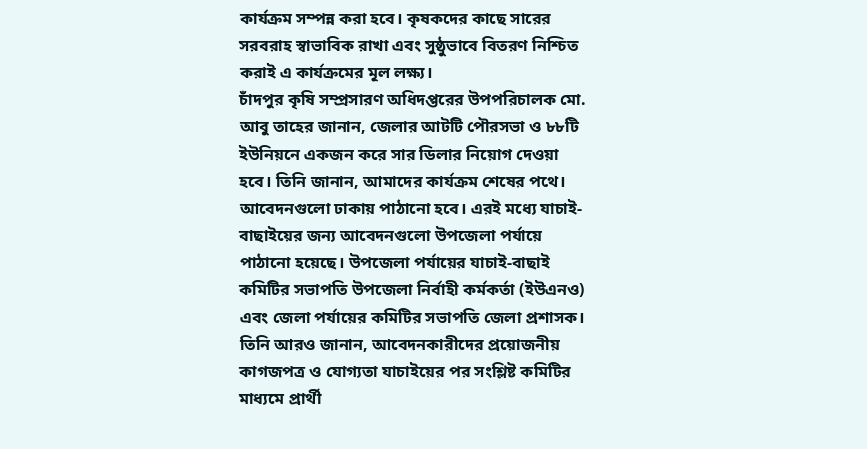কার্যক্রম সম্পন্ন করা হবে। কৃষকদের কাছে সারের সরবরাহ স্বাভাবিক রাখা এবং সুষ্ঠুভাবে বিতরণ নিশ্চিত করাই এ কার্যক্রমের মূল লক্ষ্য।
চাঁদপুর কৃষি সম্প্রসারণ অধিদপ্তরের উপপরিচালক মো. আবু তাহের জানান, জেলার আটটি পৌরসভা ও ৮৮টি ইউনিয়নে একজন করে সার ডিলার নিয়োগ দেওয়া হবে। তিনি জানান, আমাদের কার্যক্রম শেষের পথে। আবেদনগুলো ঢাকায় পাঠানো হবে। এরই মধ্যে যাচাই-বাছাইয়ের জন্য আবেদনগুলো উপজেলা পর্যায়ে পাঠানো হয়েছে। উপজেলা পর্যায়ের যাচাই-বাছাই কমিটির সভাপতি উপজেলা নির্বাহী কর্মকর্তা (ইউএনও) এবং জেলা পর্যায়ের কমিটির সভাপতি জেলা প্রশাসক।
তিনি আরও জানান, আবেদনকারীদের প্রয়োজনীয় কাগজপত্র ও যোগ্যতা যাচাইয়ের পর সংশ্লিষ্ট কমিটির মাধ্যমে প্রার্থী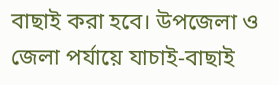বাছাই করা হবে। উপজেলা ও জেলা পর্যায়ে যাচাই-বাছাই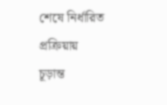শেষে নির্ধারিত প্রক্রিয়ায় চূড়ান্ত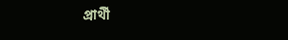প্রার্থী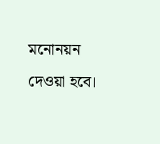মনোনয়ন দেওয়া হবে।